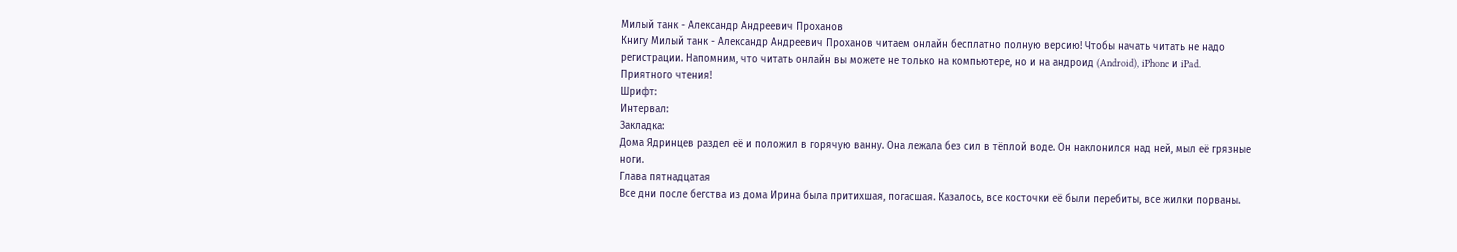Милый танк - Александр Андреевич Проханов
Книгу Милый танк - Александр Андреевич Проханов читаем онлайн бесплатно полную версию! Чтобы начать читать не надо регистрации. Напомним, что читать онлайн вы можете не только на компьютере, но и на андроид (Android), iPhone и iPad. Приятного чтения!
Шрифт:
Интервал:
Закладка:
Дома Ядринцев раздел её и положил в горячую ванну. Она лежала без сил в тёплой воде. Он наклонился над ней, мыл её грязные ноги.
Глава пятнадцатая
Все дни после бегства из дома Ирина была притихшая, погасшая. Казалось, все косточки её были перебиты, все жилки порваны.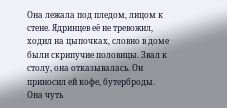Она лежала под пледом, лицом к стене. Ядринцев её не тревожил, ходил на цыпочках, словно в доме были скрипучие половицы. Звал к столу, она отказывалась. Он приносил ей кофе, бутерброды. Она чуть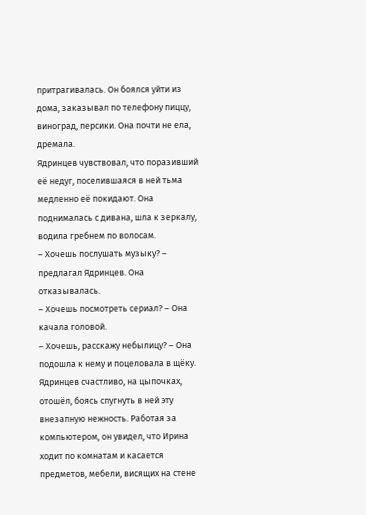притрагивалась. Он боялся уйти из дома, заказывал по телефону пиццу, виноград, персики. Она почти не ела, дремала.
Ядринцев чувствовал, что поразивший её недуг, поселившаяся в ней тьма медленно её покидают. Она поднималась с дивана, шла к зеркалу, водила гребнем по волосам.
– Хочешь послушать музыку? – предлагал Ядринцев. Она отказывалась.
– Хочешь посмотреть сериал? – Она качала головой.
– Хочешь, расскажу небылицу? – Она подошла к нему и поцеловала в щёку.
Ядринцев счастливо, на цыпочках, отошёл, боясь спугнуть в ней эту внезапную нежность. Работая за компьютером, он увидел, что Ирина ходит по комнатам и касается предметов, мебели, висящих на стене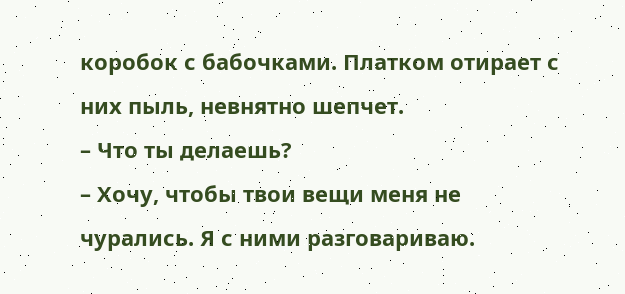коробок с бабочками. Платком отирает с них пыль, невнятно шепчет.
– Что ты делаешь?
– Хочу, чтобы твои вещи меня не чурались. Я с ними разговариваю.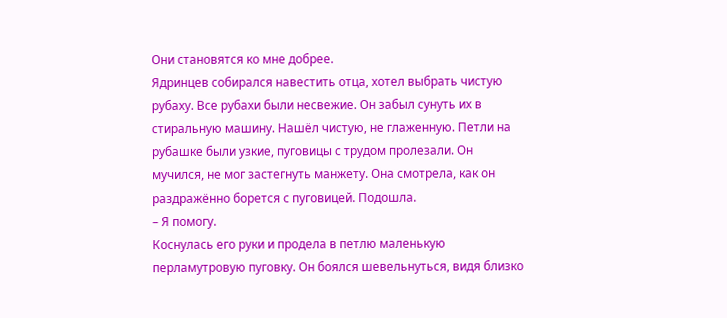Они становятся ко мне добрее.
Ядринцев собирался навестить отца, хотел выбрать чистую рубаху. Все рубахи были несвежие. Он забыл сунуть их в стиральную машину. Нашёл чистую, не глаженную. Петли на рубашке были узкие, пуговицы с трудом пролезали. Он мучился, не мог застегнуть манжету. Она смотрела, как он раздражённо борется с пуговицей. Подошла.
– Я помогу.
Коснулась его руки и продела в петлю маленькую перламутровую пуговку. Он боялся шевельнуться, видя близко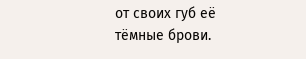от своих губ её тёмные брови.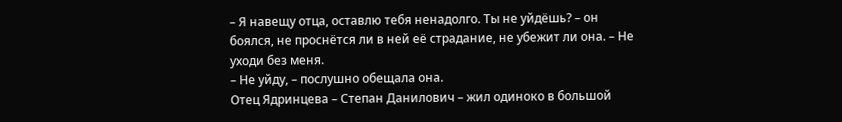– Я навещу отца, оставлю тебя ненадолго. Ты не уйдёшь? – он боялся, не проснётся ли в ней её страдание, не убежит ли она. – Не уходи без меня.
– Не уйду, – послушно обещала она.
Отец Ядринцева – Степан Данилович – жил одиноко в большой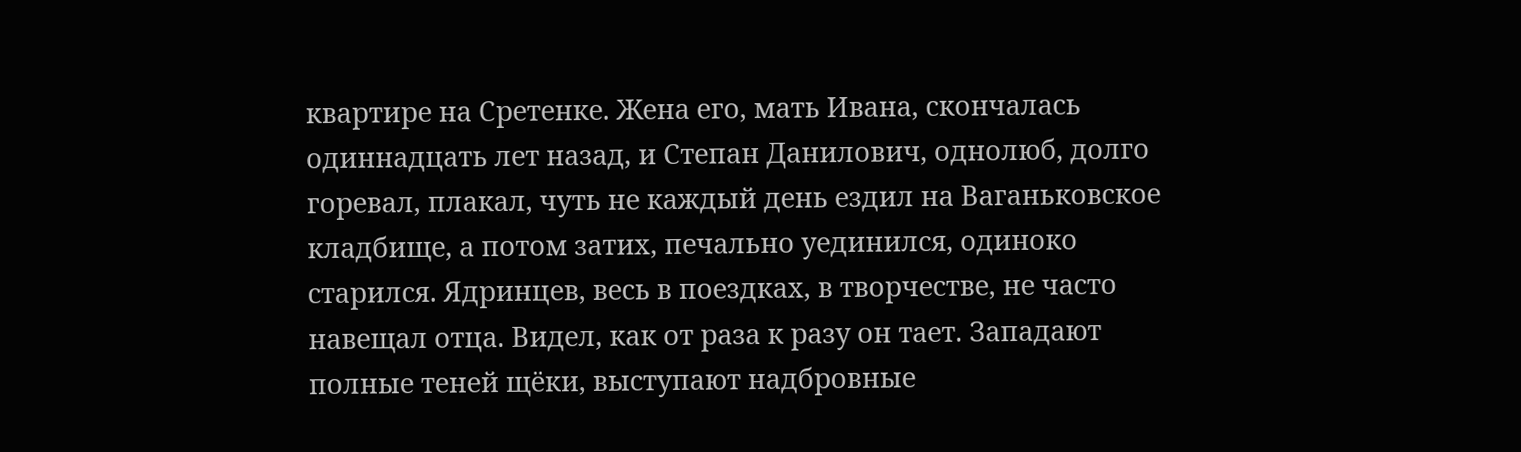квартире на Сретенке. Жена его, мать Ивана, скончалась одиннадцать лет назад, и Степан Данилович, однолюб, долго горевал, плакал, чуть не каждый день ездил на Ваганьковское кладбище, а потом затих, печально уединился, одиноко старился. Ядринцев, весь в поездках, в творчестве, не часто навещал отца. Видел, как от раза к разу он тает. Западают полные теней щёки, выступают надбровные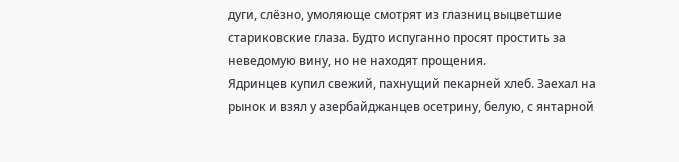дуги, слёзно, умоляюще смотрят из глазниц выцветшие стариковские глаза. Будто испуганно просят простить за неведомую вину, но не находят прощения.
Ядринцев купил свежий, пахнущий пекарней хлеб. Заехал на рынок и взял у азербайджанцев осетрину, белую, с янтарной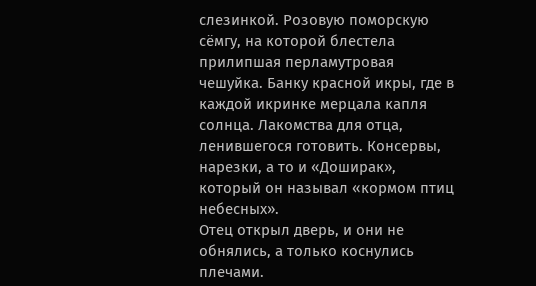слезинкой. Розовую поморскую сёмгу, на которой блестела прилипшая перламутровая чешуйка. Банку красной икры, где в каждой икринке мерцала капля солнца. Лакомства для отца, ленившегося готовить. Консервы, нарезки, а то и «Доширак», который он называл «кормом птиц небесных».
Отец открыл дверь, и они не обнялись, а только коснулись плечами.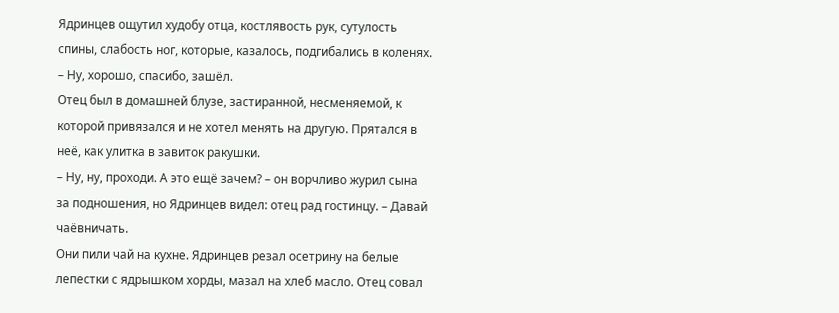Ядринцев ощутил худобу отца, костлявость рук, сутулость спины, слабость ног, которые, казалось, подгибались в коленях.
– Ну, хорошо, спасибо, зашёл.
Отец был в домашней блузе, застиранной, несменяемой, к которой привязался и не хотел менять на другую. Прятался в неё, как улитка в завиток ракушки.
– Ну, ну, проходи. А это ещё зачем? – он ворчливо журил сына за подношения, но Ядринцев видел: отец рад гостинцу. – Давай чаёвничать.
Они пили чай на кухне. Ядринцев резал осетрину на белые лепестки с ядрышком хорды, мазал на хлеб масло. Отец совал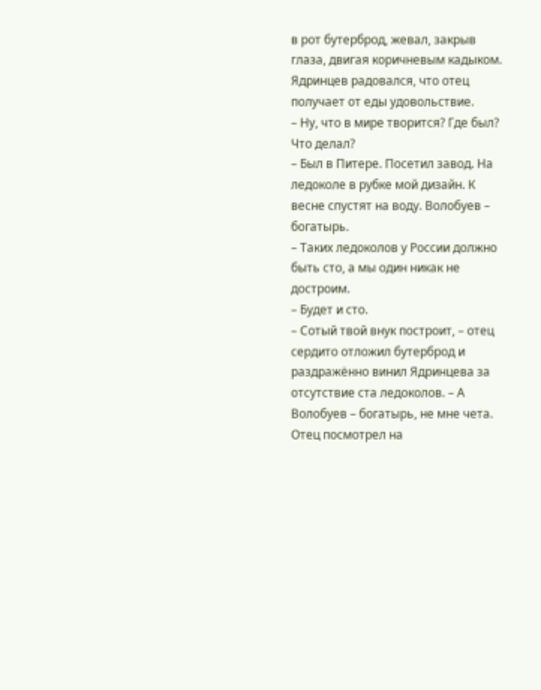в рот бутерброд, жевал, закрыв глаза, двигая коричневым кадыком. Ядринцев радовался, что отец получает от еды удовольствие.
– Ну, что в мире творится? Где был? Что делал?
– Был в Питере. Посетил завод. На ледоколе в рубке мой дизайн. К весне спустят на воду. Волобуев – богатырь.
– Таких ледоколов у России должно быть сто, а мы один никак не достроим.
– Будет и сто.
– Сотый твой внук построит, – отец сердито отложил бутерброд и раздражённо винил Ядринцева за отсутствие ста ледоколов. – А Волобуев – богатырь, не мне чета.
Отец посмотрел на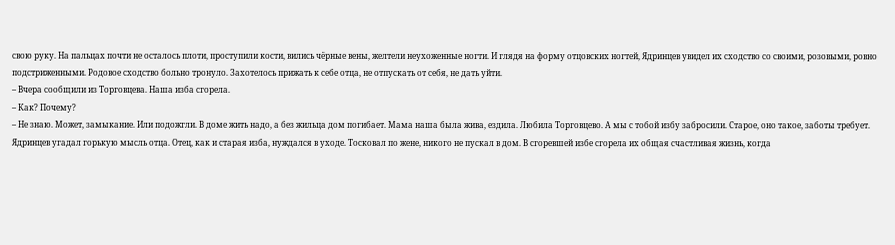свою руку. На пальцах почти не осталось плоти, проступили кости, вились чёрные вены, желтели неухоженные ногти. И глядя на форму отцовских ногтей, Ядринцев увидел их сходство со своими, розовыми, ровно подстриженными. Родовое сходство больно тронуло. Захотелось прижать к себе отца, не отпускать от себя, не дать уйти.
– Вчера сообщили из Торговцева. Наша изба сгорела.
– Как? Почему?
– Не знаю. Может, замыкание. Или подожгли. В доме жить надо, а без жильца дом погибает. Мама наша была жива, ездила. Любила Торговцево. А мы с тобой избу забросили. Старое, оно такое, заботы требует.
Ядринцев угадал горькую мысль отца. Отец, как и старая изба, нуждался в уходе. Тосковал по жене, никого не пускал в дом. В сгоревшей избе сгорела их общая счастливая жизнь, когда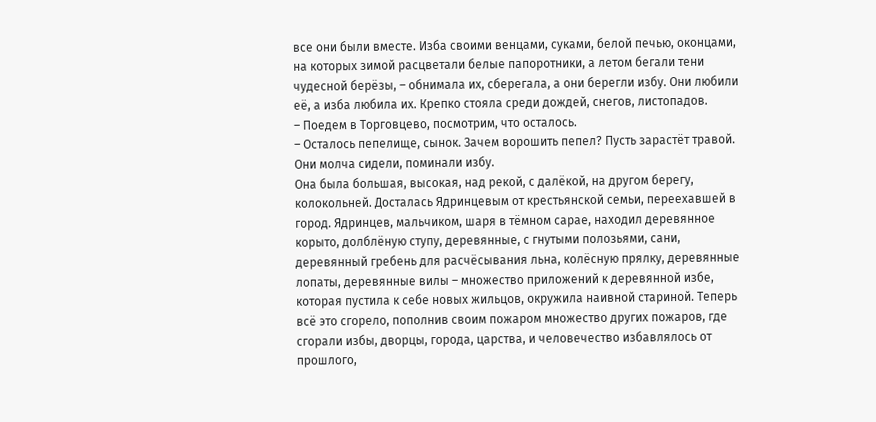все они были вместе. Изба своими венцами, суками, белой печью, оконцами, на которых зимой расцветали белые папоротники, а летом бегали тени чудесной берёзы, – обнимала их, сберегала, а они берегли избу. Они любили её, а изба любила их. Крепко стояла среди дождей, снегов, листопадов.
– Поедем в Торговцево, посмотрим, что осталось.
– Осталось пепелище, сынок. Зачем ворошить пепел? Пусть зарастёт травой.
Они молча сидели, поминали избу.
Она была большая, высокая, над рекой, с далёкой, на другом берегу, колокольней. Досталась Ядринцевым от крестьянской семьи, переехавшей в город. Ядринцев, мальчиком, шаря в тёмном сарае, находил деревянное корыто, долблёную ступу, деревянные, с гнутыми полозьями, сани, деревянный гребень для расчёсывания льна, колёсную прялку, деревянные лопаты, деревянные вилы – множество приложений к деревянной избе, которая пустила к себе новых жильцов, окружила наивной стариной. Теперь всё это сгорело, пополнив своим пожаром множество других пожаров, где сгорали избы, дворцы, города, царства, и человечество избавлялось от прошлого,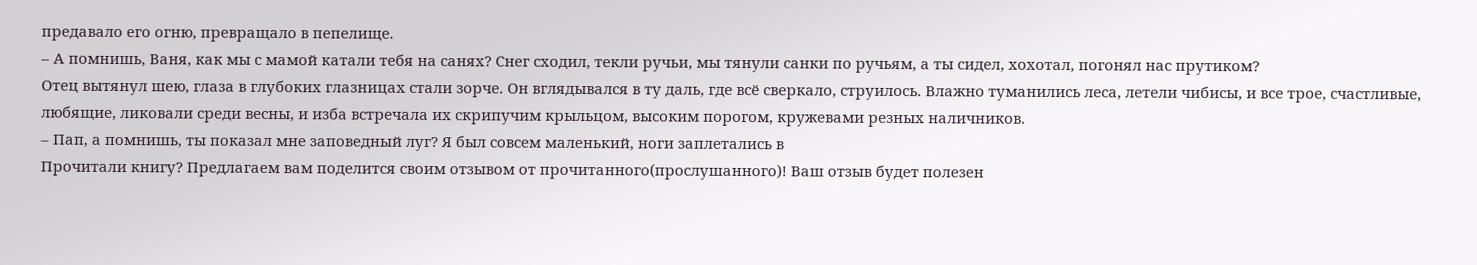предавало его огню, превращало в пепелище.
– А помнишь, Ваня, как мы с мамой катали тебя на санях? Снег сходил, текли ручьи, мы тянули санки по ручьям, а ты сидел, хохотал, погонял нас прутиком?
Отец вытянул шею, глаза в глубоких глазницах стали зорче. Он вглядывался в ту даль, где всё сверкало, струилось. Влажно туманились леса, летели чибисы, и все трое, счастливые, любящие, ликовали среди весны, и изба встречала их скрипучим крыльцом, высоким порогом, кружевами резных наличников.
– Пап, а помнишь, ты показал мне заповедный луг? Я был совсем маленький, ноги заплетались в
Прочитали книгу? Предлагаем вам поделится своим отзывом от прочитанного(прослушанного)! Ваш отзыв будет полезен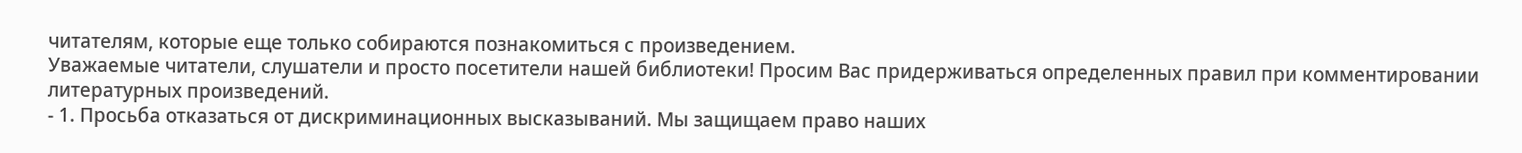читателям, которые еще только собираются познакомиться с произведением.
Уважаемые читатели, слушатели и просто посетители нашей библиотеки! Просим Вас придерживаться определенных правил при комментировании литературных произведений.
- 1. Просьба отказаться от дискриминационных высказываний. Мы защищаем право наших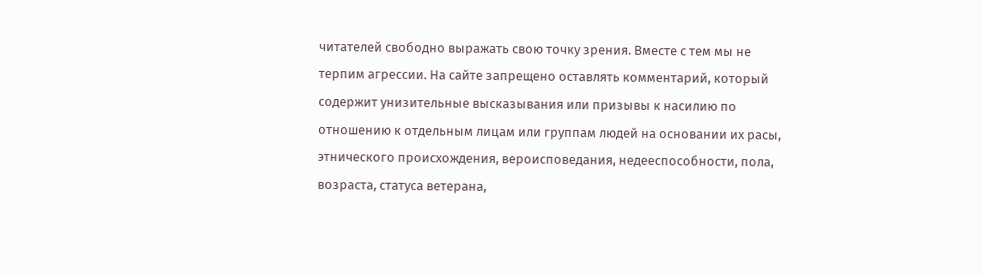читателей свободно выражать свою точку зрения. Вместе с тем мы не терпим агрессии. На сайте запрещено оставлять комментарий, который содержит унизительные высказывания или призывы к насилию по отношению к отдельным лицам или группам людей на основании их расы, этнического происхождения, вероисповедания, недееспособности, пола, возраста, статуса ветерана,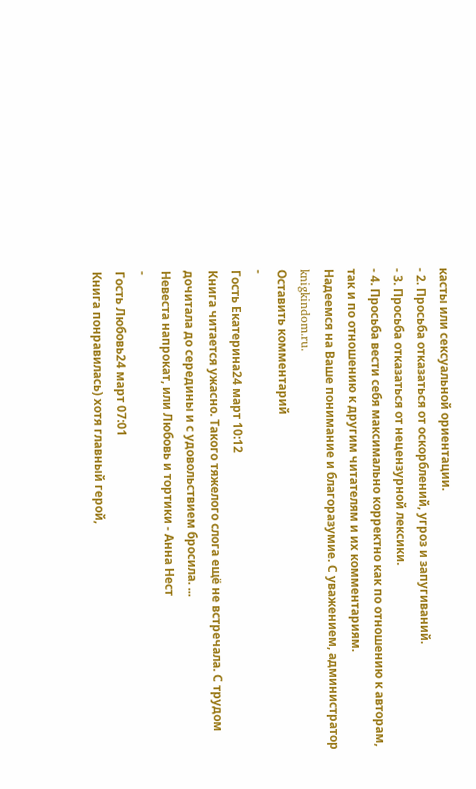касты или сексуальной ориентации.
- 2. Просьба отказаться от оскорблений, угроз и запугиваний.
- 3. Просьба отказаться от нецензурной лексики.
- 4. Просьба вести себя максимально корректно как по отношению к авторам, так и по отношению к другим читателям и их комментариям.
Надеемся на Ваше понимание и благоразумие. С уважением, администратор knigkindom.ru.
Оставить комментарий
-
Гость Екатерина24 март 10:12
Книга читается ужасно. Такого тяжелого слога ещё не встречала. С трудом дочитала до середины и с удовольствием бросила. ...
Невеста напрокат, или Любовь и тортики - Анна Нест
-
Гость Любовь24 март 07:01
Книга понравилась) хотя главный герой,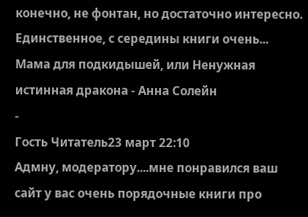конечно, не фонтан, но достаточно интересно. Единственное, с середины книги очень...
Мама для подкидышей, или Ненужная истинная дракона - Анна Солейн
-
Гость Читатель23 март 22:10
Адмну, модератору....мне понравился ваш сайт у вас очень порядочные книги про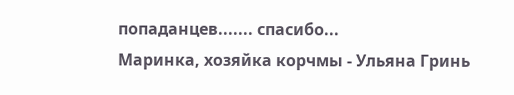попаданцев....... спасибо...
Маринка, хозяйка корчмы - Ульяна Гринь